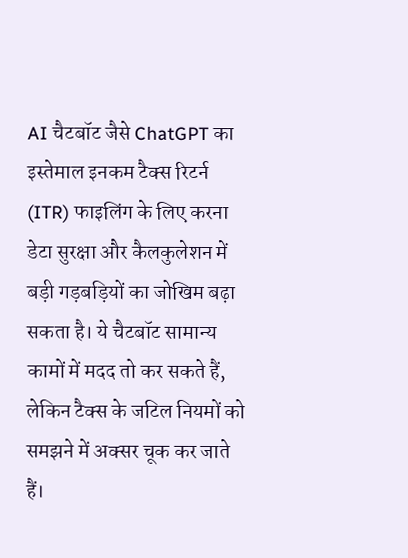AI चैटबॉट जैसे ChatGPT का इस्तेमाल इनकम टैक्स रिटर्न (ITR) फाइलिंग के लिए करना डेटा सुरक्षा और कैलकुलेशन में बड़ी गड़बड़ियों का जोखिम बढ़ा सकता है। ये चैटबॉट सामान्य कामों में मदद तो कर सकते हैं, लेकिन टैक्स के जटिल नियमों को समझने में अक्सर चूक कर जाते हैं।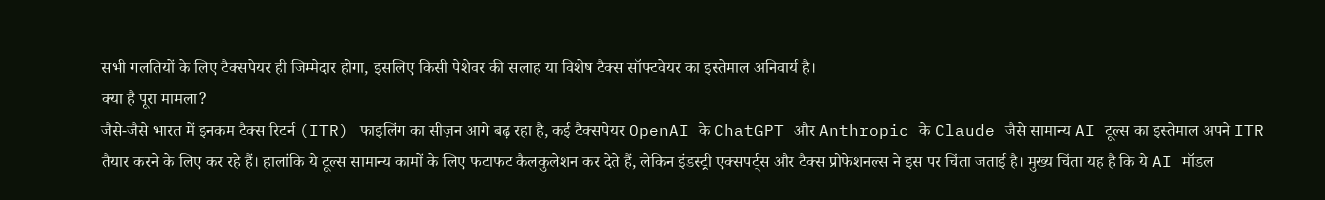सभी गलतियों के लिए टैक्सपेयर ही जिम्मेदार होगा, इसलिए किसी पेशेवर की सलाह या विशेष टैक्स सॉफ्टवेयर का इस्तेमाल अनिवार्य है।
क्या है पूरा मामला?
जैसे-जैसे भारत में इनकम टैक्स रिटर्न (ITR) फाइलिंग का सीज़न आगे बढ़ रहा है, कई टैक्सपेयर OpenAI के ChatGPT और Anthropic के Claude जैसे सामान्य AI टूल्स का इस्तेमाल अपने ITR तैयार करने के लिए कर रहे हैं। हालांकि ये टूल्स सामान्य कामों के लिए फटाफट कैलकुलेशन कर देते हैं, लेकिन इंडस्ट्री एक्सपर्ट्स और टैक्स प्रोफेशनल्स ने इस पर चिंता जताई है। मुख्य चिंता यह है कि ये AI मॉडल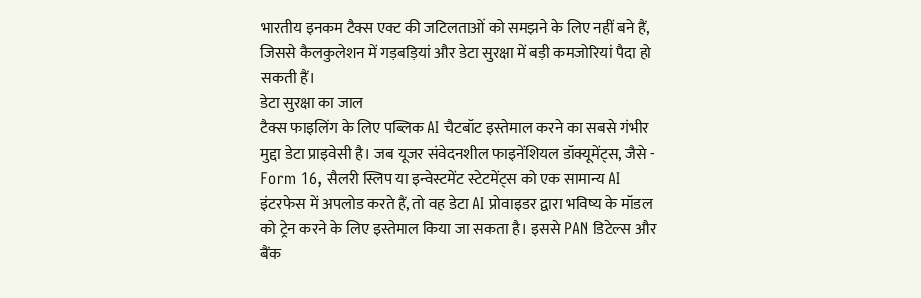भारतीय इनकम टैक्स एक्ट की जटिलताओं को समझने के लिए नहीं बने हैं, जिससे कैलकुलेशन में गड़बड़ियां और डेटा सुरक्षा में बड़ी कमजोरियां पैदा हो सकती हैं।
डेटा सुरक्षा का जाल
टैक्स फाइलिंग के लिए पब्लिक AI चैटबॉट इस्तेमाल करने का सबसे गंभीर मुद्दा डेटा प्राइवेसी है। जब यूजर संवेदनशील फाइनेंशियल डॉक्यूमेंट्स, जैसे - Form 16, सैलरी स्लिप या इन्वेस्टमेंट स्टेटमेंट्स को एक सामान्य AI इंटरफेस में अपलोड करते हैं, तो वह डेटा AI प्रोवाइडर द्वारा भविष्य के मॉडल को ट्रेन करने के लिए इस्तेमाल किया जा सकता है। इससे PAN डिटेल्स और बैंक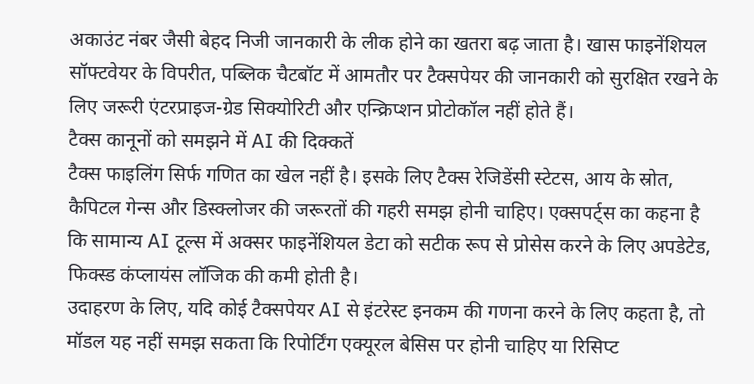अकाउंट नंबर जैसी बेहद निजी जानकारी के लीक होने का खतरा बढ़ जाता है। खास फाइनेंशियल सॉफ्टवेयर के विपरीत, पब्लिक चैटबॉट में आमतौर पर टैक्सपेयर की जानकारी को सुरक्षित रखने के लिए जरूरी एंटरप्राइज-ग्रेड सिक्योरिटी और एन्क्रिप्शन प्रोटोकॉल नहीं होते हैं।
टैक्स कानूनों को समझने में AI की दिक्कतें
टैक्स फाइलिंग सिर्फ गणित का खेल नहीं है। इसके लिए टैक्स रेजिडेंसी स्टेटस, आय के स्रोत, कैपिटल गेन्स और डिस्क्लोजर की जरूरतों की गहरी समझ होनी चाहिए। एक्सपर्ट्स का कहना है कि सामान्य AI टूल्स में अक्सर फाइनेंशियल डेटा को सटीक रूप से प्रोसेस करने के लिए अपडेटेड, फिक्स्ड कंप्लायंस लॉजिक की कमी होती है।
उदाहरण के लिए, यदि कोई टैक्सपेयर AI से इंटरेस्ट इनकम की गणना करने के लिए कहता है, तो मॉडल यह नहीं समझ सकता कि रिपोर्टिंग एक्यूरल बेसिस पर होनी चाहिए या रिसिप्ट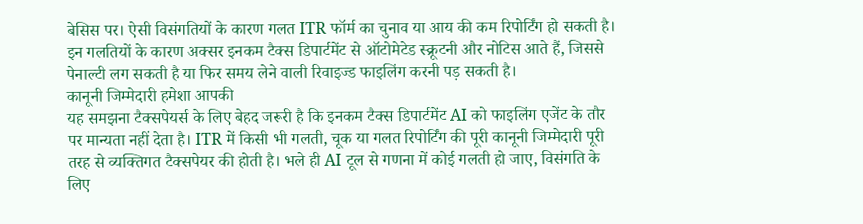बेसिस पर। ऐसी विसंगतियों के कारण गलत ITR फॉर्म का चुनाव या आय की कम रिपोर्टिंग हो सकती है। इन गलतियों के कारण अक्सर इनकम टैक्स डिपार्टमेंट से ऑटोमेटेड स्क्रूटनी और नोटिस आते हैं, जिससे पेनाल्टी लग सकती है या फिर समय लेने वाली रिवाइज्ड फाइलिंग करनी पड़ सकती है।
कानूनी जिम्मेदारी हमेशा आपकी
यह समझना टैक्सपेयर्स के लिए बेहद जरूरी है कि इनकम टैक्स डिपार्टमेंट AI को फाइलिंग एजेंट के तौर पर मान्यता नहीं देता है। ITR में किसी भी गलती, चूक या गलत रिपोर्टिंग की पूरी कानूनी जिम्मेदारी पूरी तरह से व्यक्तिगत टैक्सपेयर की होती है। भले ही AI टूल से गणना में कोई गलती हो जाए, विसंगति के लिए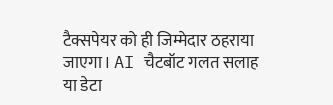टैक्सपेयर को ही जिम्मेदार ठहराया जाएगा। AI चैटबॉट गलत सलाह या डेटा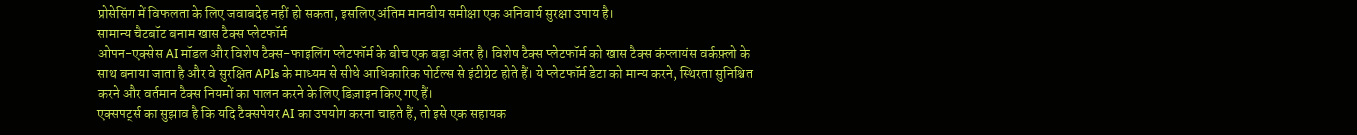प्रोसेसिंग में विफलता के लिए जवाबदेह नहीं हो सकता, इसलिए अंतिम मानवीय समीक्षा एक अनिवार्य सुरक्षा उपाय है।
सामान्य चैटबॉट बनाम खास टैक्स प्लेटफॉर्म
ओपन-एक्सेस AI मॉडल और विशेष टैक्स-फाइलिंग प्लेटफॉर्म के बीच एक बड़ा अंतर है। विशेष टैक्स प्लेटफॉर्म को खास टैक्स कंप्लायंस वर्कफ़्लो के साथ बनाया जाता है और वे सुरक्षित APIs के माध्यम से सीधे आधिकारिक पोर्टल्स से इंटीग्रेट होते हैं। ये प्लेटफॉर्म डेटा को मान्य करने, स्थिरता सुनिश्चित करने और वर्तमान टैक्स नियमों का पालन करने के लिए डिज़ाइन किए गए हैं।
एक्सपर्ट्स का सुझाव है कि यदि टैक्सपेयर AI का उपयोग करना चाहते हैं, तो इसे एक सहायक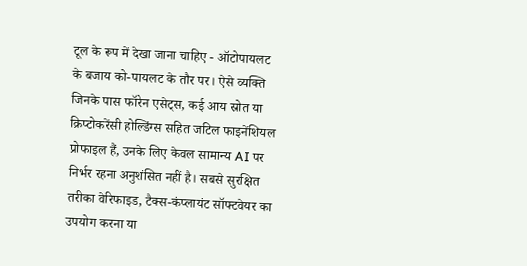टूल के रूप में देखा जाना चाहिए - ऑटोपायलट के बजाय को-पायलट के तौर पर। ऐसे व्यक्ति जिनके पास फॉरेन एसेट्स, कई आय स्रोत या क्रिप्टोकरेंसी होल्डिंग्स सहित जटिल फाइनेंशियल प्रोफाइल हैं, उनके लिए केवल सामान्य AI पर निर्भर रहना अनुशंसित नहीं है। सबसे सुरक्षित तरीका वेरिफाइड, टैक्स-कंप्लायंट सॉफ्टवेयर का उपयोग करना या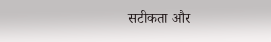सटीकता और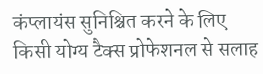कंप्लायंस सुनिश्चित करने के लिए किसी योग्य टैक्स प्रोफेशनल से सलाह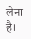लेना है।